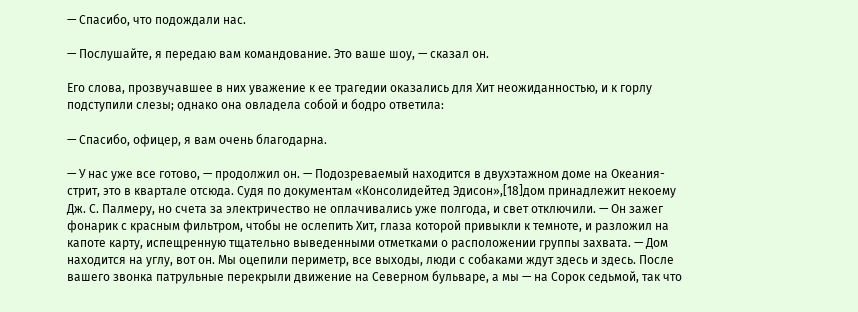— Спасибо, что подождали нас.

— Послушайте, я передаю вам командование. Это ваше шоу, — сказал он.

Его слова, прозвучавшее в них уважение к ее трагедии оказались для Хит неожиданностью, и к горлу подступили слезы; однако она овладела собой и бодро ответила:

— Спасибо, офицер, я вам очень благодарна.

— У нас уже все готово, — продолжил он. — Подозреваемый находится в двухэтажном доме на Океания-стрит, это в квартале отсюда. Судя по документам «Консолидейтед Эдисон»,[18]дом принадлежит некоему Дж. С. Палмеру, но счета за электричество не оплачивались уже полгода, и свет отключили. — Он зажег фонарик с красным фильтром, чтобы не ослепить Хит, глаза которой привыкли к темноте, и разложил на капоте карту, испещренную тщательно выведенными отметками о расположении группы захвата. — Дом находится на углу, вот он. Мы оцепили периметр, все выходы, люди с собаками ждут здесь и здесь. После вашего звонка патрульные перекрыли движение на Северном бульваре, а мы — на Сорок седьмой, так что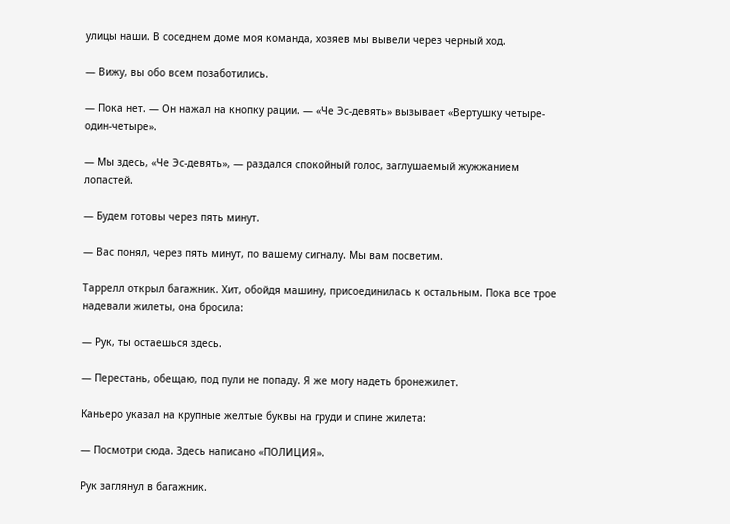улицы наши. В соседнем доме моя команда, хозяев мы вывели через черный ход.

— Вижу, вы обо всем позаботились.

— Пока нет. — Он нажал на кнопку рации. — «Че Эс-девять» вызывает «Вертушку четыре-один-четыре».

— Мы здесь, «Че Эс-девять», — раздался спокойный голос, заглушаемый жужжанием лопастей.

— Будем готовы через пять минут.

— Вас понял, через пять минут, по вашему сигналу. Мы вам посветим.

Таррелл открыл багажник. Хит, обойдя машину, присоединилась к остальным. Пока все трое надевали жилеты, она бросила:

— Рук, ты остаешься здесь.

— Перестань, обещаю, под пули не попаду. Я же могу надеть бронежилет.

Каньеро указал на крупные желтые буквы на груди и спине жилета:

— Посмотри сюда. Здесь написано «ПОЛИЦИЯ».

Рук заглянул в багажник.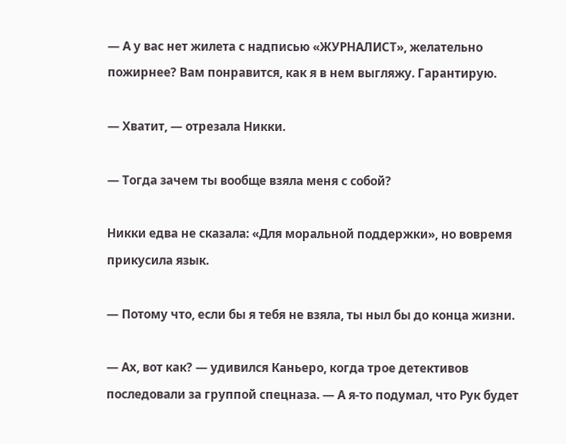— А у вас нет жилета с надписью «ЖУРНАЛИСТ», желательно пожирнее? Вам понравится, как я в нем выгляжу. Гарантирую.

— Хватит, — отрезала Никки.

— Тогда зачем ты вообще взяла меня с собой?

Никки едва не сказала: «Для моральной поддержки», но вовремя прикусила язык.

— Потому что, если бы я тебя не взяла, ты ныл бы до конца жизни.

— Ах, вот как? — удивился Каньеро, когда трое детективов последовали за группой спецназа. — А я-то подумал, что Рук будет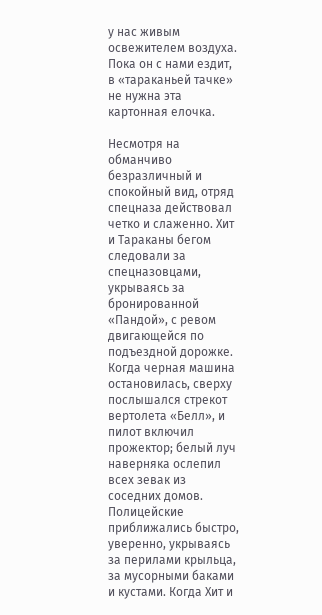у нас живым освежителем воздуха. Пока он с нами ездит, в «тараканьей тачке» не нужна эта картонная елочка.

Несмотря на обманчиво безразличный и спокойный вид, отряд спецназа действовал четко и слаженно. Хит и Тараканы бегом следовали за спецназовцами, укрываясь за бронированной «Пандой», с ревом двигающейся по подъездной дорожке. Когда черная машина остановилась, сверху послышался стрекот вертолета «Белл», и пилот включил прожектор; белый луч наверняка ослепил всех зевак из соседних домов. Полицейские приближались быстро, уверенно, укрываясь за перилами крыльца, за мусорными баками и кустами. Когда Хит и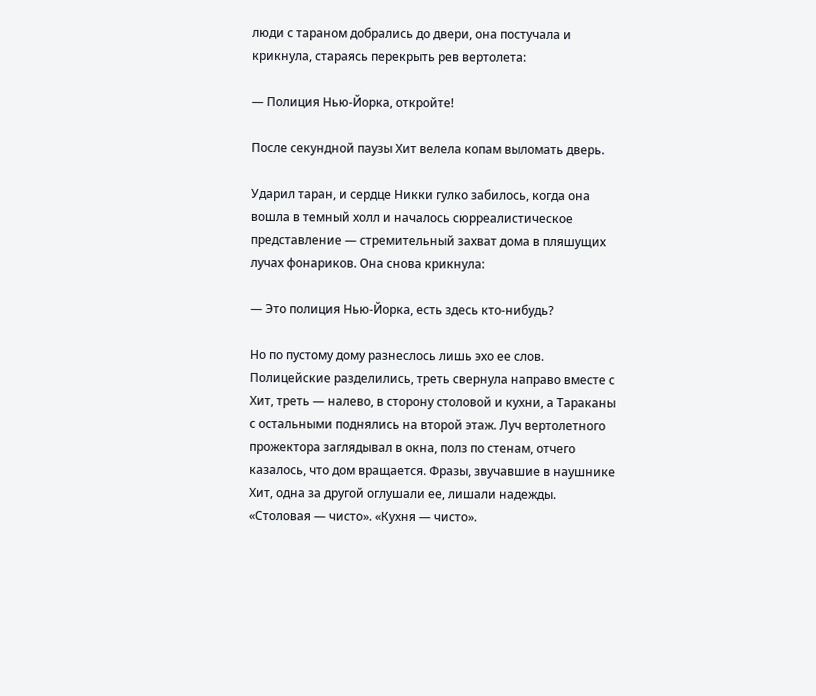люди с тараном добрались до двери, она постучала и крикнула, стараясь перекрыть рев вертолета:

— Полиция Нью-Йорка, откройте!

После секундной паузы Хит велела копам выломать дверь.

Ударил таран, и сердце Никки гулко забилось, когда она вошла в темный холл и началось сюрреалистическое представление — стремительный захват дома в пляшущих лучах фонариков. Она снова крикнула:

— Это полиция Нью-Йорка, есть здесь кто-нибудь?

Но по пустому дому разнеслось лишь эхо ее слов. Полицейские разделились, треть свернула направо вместе с Хит, треть — налево, в сторону столовой и кухни, а Тараканы с остальными поднялись на второй этаж. Луч вертолетного прожектора заглядывал в окна, полз по стенам, отчего казалось, что дом вращается. Фразы, звучавшие в наушнике Хит, одна за другой оглушали ее, лишали надежды. «Столовая — чисто». «Кухня — чисто».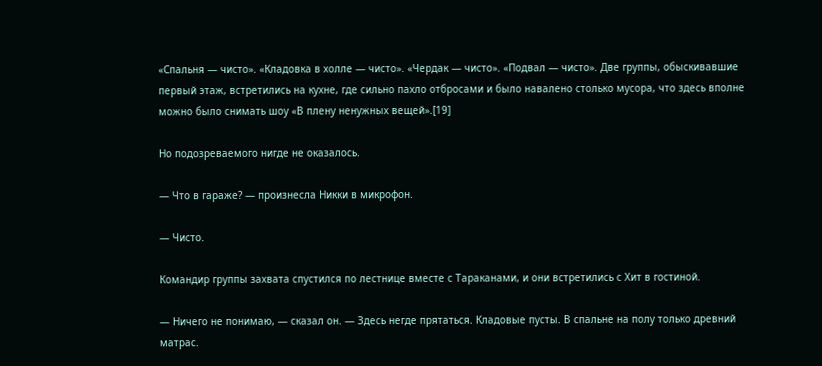«Спальня — чисто». «Кладовка в холле — чисто». «Чердак — чисто». «Подвал — чисто». Две группы, обыскивавшие первый этаж, встретились на кухне, где сильно пахло отбросами и было навалено столько мусора, что здесь вполне можно было снимать шоу «В плену ненужных вещей».[19]

Но подозреваемого нигде не оказалось.

— Что в гараже? — произнесла Никки в микрофон.

— Чисто.

Командир группы захвата спустился по лестнице вместе с Тараканами, и они встретились с Хит в гостиной.

— Ничего не понимаю, — сказал он. — Здесь негде прятаться. Кладовые пусты. В спальне на полу только древний матрас.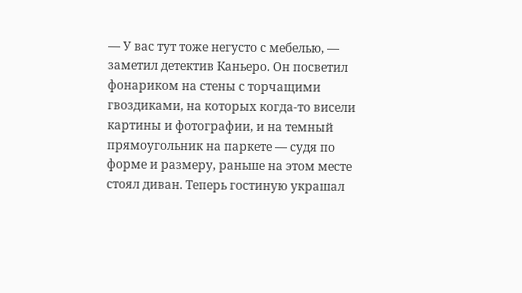— У вас тут тоже негусто с мебелью, — заметил детектив Каньеро. Он посветил фонариком на стены с торчащими гвоздиками, на которых когда-то висели картины и фотографии, и на темный прямоугольник на паркете — судя по форме и размеру, раньше на этом месте стоял диван. Теперь гостиную украшал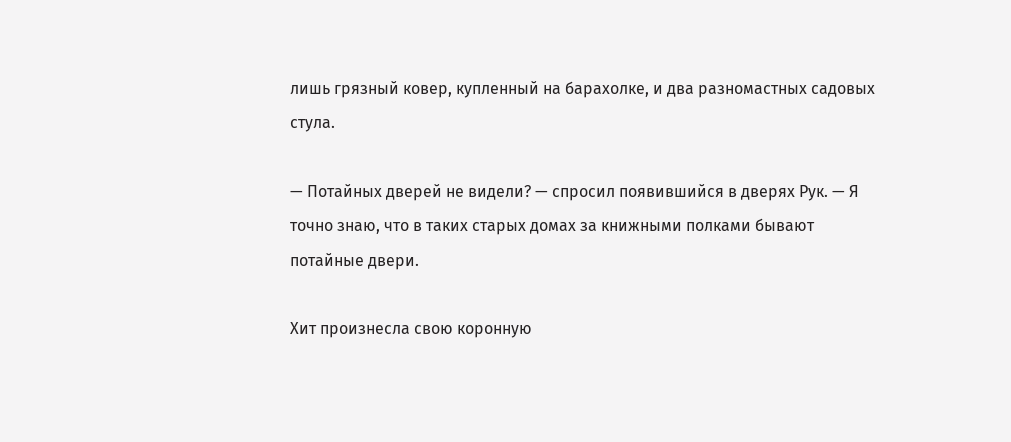лишь грязный ковер, купленный на барахолке, и два разномастных садовых стула.

— Потайных дверей не видели? — спросил появившийся в дверях Рук. — Я точно знаю, что в таких старых домах за книжными полками бывают потайные двери.

Хит произнесла свою коронную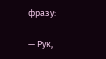фразу:

— Рук,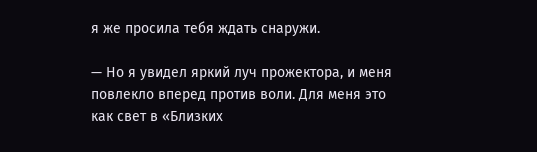я же просила тебя ждать снаружи.

— Но я увидел яркий луч прожектора, и меня повлекло вперед против воли. Для меня это как свет в «Близких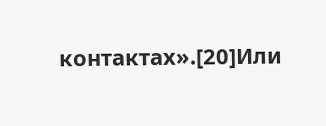контактах».[20]Или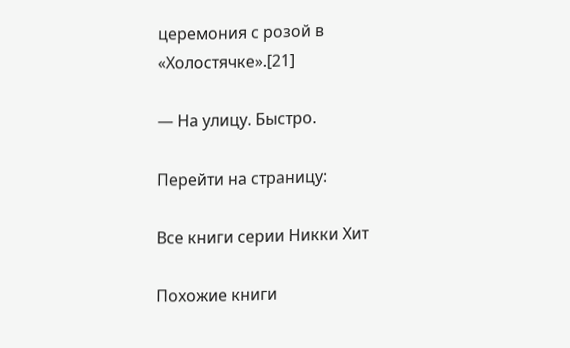церемония с розой в «Холостячке».[21]

— На улицу. Быстро.

Перейти на страницу:

Все книги серии Никки Хит

Похожие книги